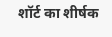शॉर्ट का शीर्षक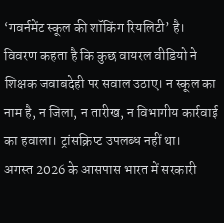‘गवर्नमेंट स्कूल की शॉकिंग रियलिटी’ है। विवरण कहता है कि कुछ वायरल वीडियो ने शिक्षक जवाबदेही पर सवाल उठाए। न स्कूल का नाम है, न जिला, न तारीख, न विभागीय कार्रवाई का हवाला। ट्रांसक्रिप्ट उपलब्ध नहीं था।
अगस्त 2026 के आसपास भारत में सरकारी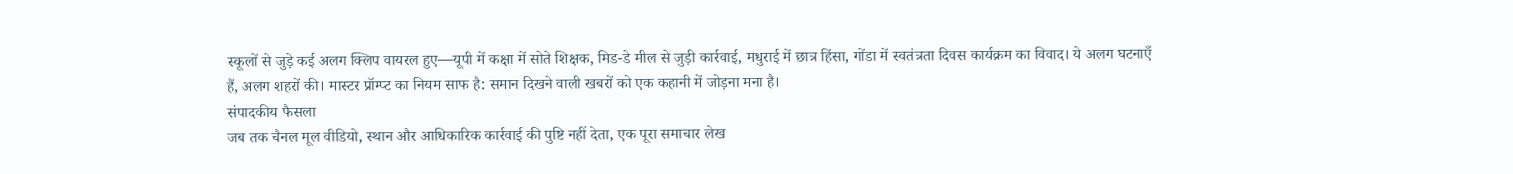स्कूलों से जुड़े कई अलग क्लिप वायरल हुए—यूपी में कक्षा में सोते शिक्षक, मिड-डे मील से जुड़ी कार्रवाई, मधुराई में छात्र हिंसा, गोंडा में स्वतंत्रता दिवस कार्यक्रम का विवाद। ये अलग घटनाएँ हैं, अलग शहरों की। मास्टर प्रॉम्प्ट का नियम साफ है: समान दिखने वाली खबरों को एक कहानी में जोड़ना मना है।
संपादकीय फैसला
जब तक चैनल मूल वीडियो, स्थान और आधिकारिक कार्रवाई की पुष्टि नहीं देता, एक पूरा समाचार लेख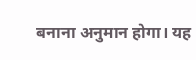बनाना अनुमान होगा। यह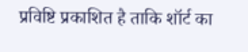प्रविष्टि प्रकाशित है ताकि शॉर्ट का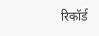रिकॉर्ड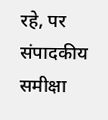रहे, पर संपादकीय समीक्षा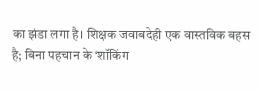का झंडा लगा है। शिक्षक जवाबदेही एक वास्तविक बहस है; बिना पहचान के ‘शॉकिंग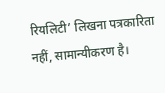रियलिटी’ लिखना पत्रकारिता नहीं, सामान्यीकरण है।